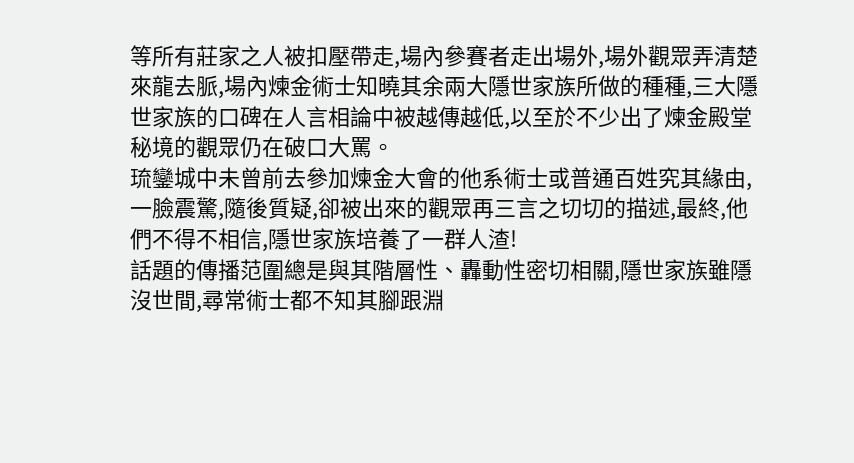等所有莊家之人被扣壓帶走,場內參賽者走出場外,場外觀眾弄清楚來龍去脈,場內煉金術士知曉其余兩大隱世家族所做的種種,三大隱世家族的口碑在人言相論中被越傳越低,以至於不少出了煉金殿堂秘境的觀眾仍在破口大罵。
琉鑾城中未曾前去參加煉金大會的他系術士或普通百姓究其緣由,一臉震驚,隨後質疑,卻被出來的觀眾再三言之切切的描述,最終,他們不得不相信,隱世家族培養了一群人渣!
話題的傳播范圍總是與其階層性、轟動性密切相關,隱世家族雖隱沒世間,尋常術士都不知其腳跟淵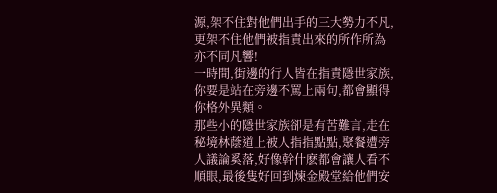源,架不住對他們出手的三大勢力不凡,更架不住他們被指責出來的所作所為亦不同凡響!
一時間,街邊的行人皆在指責隱世家族,你要是站在旁邊不罵上兩句,都會顯得你格外異類。
那些小的隱世家族卻是有苦難言,走在秘境林蔭道上被人指指點點,聚餐遭旁人議論奚落,好像幹什麽都會讓人看不順眼,最後隻好回到煉金殿堂給他們安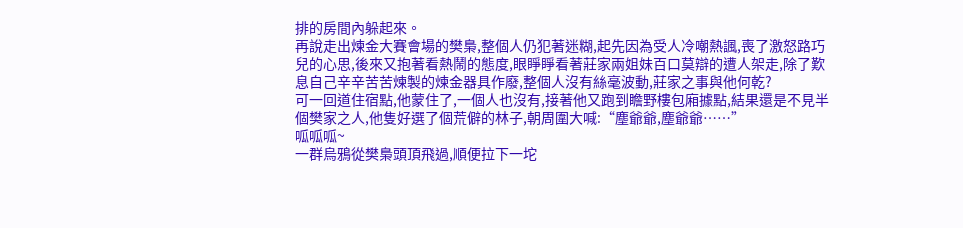排的房間內躲起來。
再說走出煉金大賽會場的樊梟,整個人仍犯著迷糊,起先因為受人冷嘲熱諷,喪了激怒路巧兒的心思,後來又抱著看熱鬧的態度,眼睜睜看著莊家兩姐妹百口莫辯的遭人架走,除了歎息自己辛辛苦苦煉製的煉金器具作廢,整個人沒有絲毫波動,莊家之事與他何乾?
可一回道住宿點,他蒙住了,一個人也沒有,接著他又跑到瞻野樓包廂據點,結果還是不見半個樊家之人,他隻好選了個荒僻的林子,朝周圍大喊:“塵爺爺,塵爺爺……”
呱呱呱~
一群烏鴉從樊梟頭頂飛過,順便拉下一坨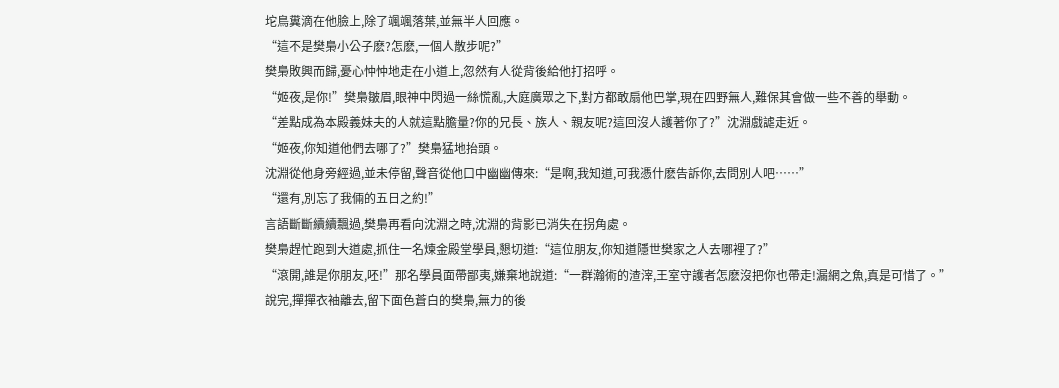坨鳥糞滴在他臉上,除了颯颯落葉,並無半人回應。
“這不是樊梟小公子麽?怎麽,一個人散步呢?”
樊梟敗興而歸,憂心忡忡地走在小道上,忽然有人從背後給他打招呼。
“姬夜,是你!”樊梟皺眉,眼神中閃過一絲慌亂,大庭廣眾之下,對方都敢扇他巴掌,現在四野無人,難保其會做一些不善的舉動。
“差點成為本殿義妹夫的人就這點膽量?你的兄長、族人、親友呢?這回沒人護著你了?”沈淵戲謔走近。
“姬夜,你知道他們去哪了?”樊梟猛地抬頭。
沈淵從他身旁經過,並未停留,聲音從他口中幽幽傳來:“是啊,我知道,可我憑什麽告訴你,去問別人吧……”
“還有,別忘了我倆的五日之約!”
言語斷斷續續飄過,樊梟再看向沈淵之時,沈淵的背影已消失在拐角處。
樊梟趕忙跑到大道處,抓住一名煉金殿堂學員,懇切道:“這位朋友,你知道隱世樊家之人去哪裡了?”
“滾開,誰是你朋友,呸!”那名學員面帶鄙夷,嫌棄地說道:“一群瀚術的渣滓,王室守護者怎麽沒把你也帶走!漏網之魚,真是可惜了。”
說完,撣撣衣袖離去,留下面色蒼白的樊梟,無力的後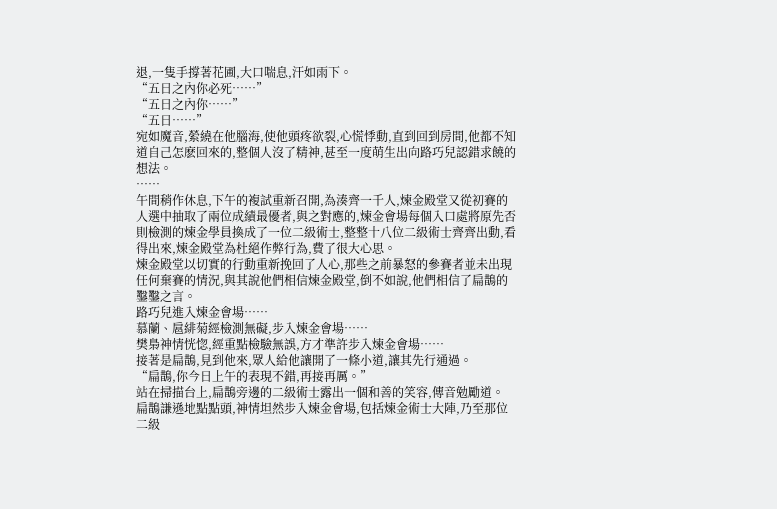退,一隻手撐著花圃,大口喘息,汗如雨下。
“五日之內你必死……”
“五日之內你……”
“五日……”
宛如魔音,縈繞在他腦海,使他頭疼欲裂,心慌悸動,直到回到房間,他都不知道自己怎麽回來的,整個人沒了精神,甚至一度萌生出向路巧兒認錯求饒的想法。
……
午間稍作休息,下午的複試重新召開,為湊齊一千人,煉金殿堂又從初賽的人選中抽取了兩位成績最優者,與之對應的,煉金會場每個入口處將原先否則檢測的煉金學員換成了一位二級術士,整整十八位二級術士齊齊出動,看得出來,煉金殿堂為杜絕作弊行為,費了很大心思。
煉金殿堂以切實的行動重新挽回了人心,那些之前暴怒的參賽者並未出現任何棄賽的情況,與其說他們相信煉金殿堂,倒不如說,他們相信了扁鵲的鑿鑿之言。
路巧兒進入煉金會場……
慕蘭、扈緋菊經檢測無礙,步入煉金會場……
樊梟神情恍惚,經重點檢驗無誤,方才準許步入煉金會場……
接著是扁鵲,見到他來,眾人給他讓開了一條小道,讓其先行通過。
“扁鵲,你今日上午的表現不錯,再接再厲。”
站在掃描台上,扁鵲旁邊的二級術士露出一個和善的笑容,傳音勉勵道。
扁鵲謙遜地點點頭,神情坦然步入煉金會場,包括煉金術士大陣,乃至那位二級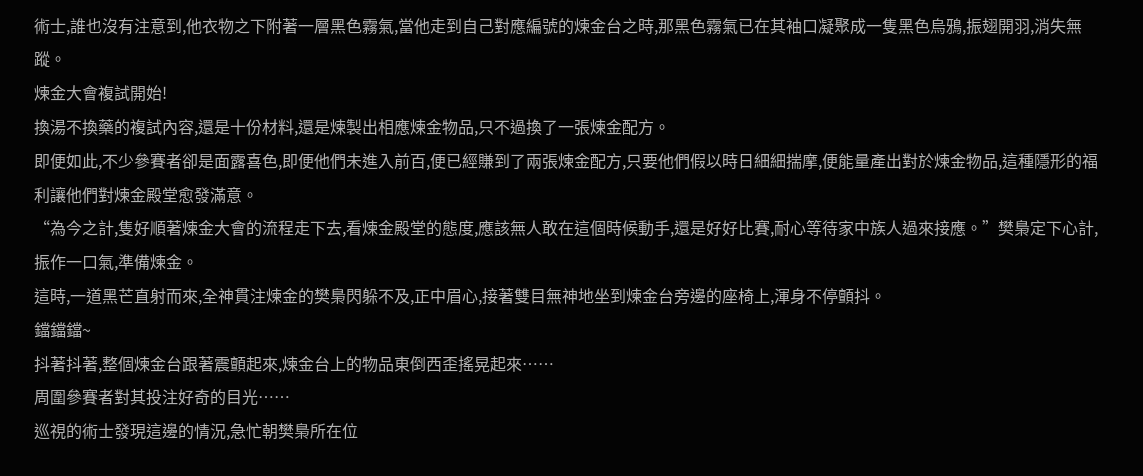術士,誰也沒有注意到,他衣物之下附著一層黑色霧氣,當他走到自己對應編號的煉金台之時,那黑色霧氣已在其袖口凝聚成一隻黑色烏鴉,振翅開羽,消失無蹤。
煉金大會複試開始!
換湯不換藥的複試內容,還是十份材料,還是煉製出相應煉金物品,只不過換了一張煉金配方。
即便如此,不少參賽者卻是面露喜色,即便他們未進入前百,便已經賺到了兩張煉金配方,只要他們假以時日細細揣摩,便能量產出對於煉金物品,這種隱形的福利讓他們對煉金殿堂愈發滿意。
“為今之計,隻好順著煉金大會的流程走下去,看煉金殿堂的態度,應該無人敢在這個時候動手,還是好好比賽,耐心等待家中族人過來接應。”樊梟定下心計,振作一口氣,準備煉金。
這時,一道黑芒直射而來,全神貫注煉金的樊梟閃躲不及,正中眉心,接著雙目無神地坐到煉金台旁邊的座椅上,渾身不停顫抖。
鐺鐺鐺~
抖著抖著,整個煉金台跟著震顫起來,煉金台上的物品東倒西歪搖晃起來……
周圍參賽者對其投注好奇的目光……
巡視的術士發現這邊的情況,急忙朝樊梟所在位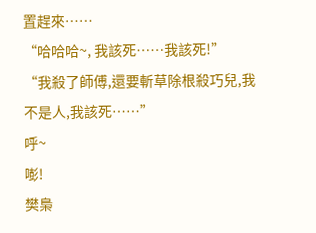置趕來……
“哈哈哈~, 我該死……我該死!”
“我殺了師傅,還要斬草除根殺巧兒,我不是人,我該死……”
呼~
嘭!
樊梟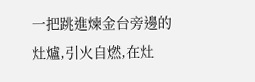一把跳進煉金台旁邊的灶爐,引火自燃,在灶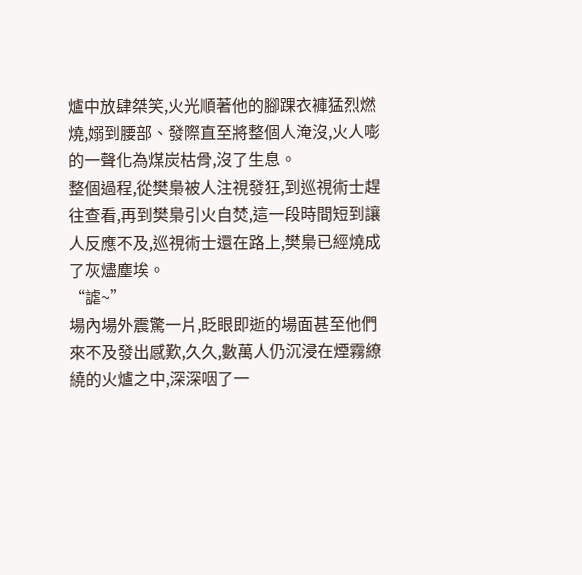爐中放肆桀笑,火光順著他的腳踝衣褲猛烈燃燒,嫋到腰部、發際直至將整個人淹沒,火人嘭的一聲化為煤炭枯骨,沒了生息。
整個過程,從樊梟被人注視發狂,到巡視術士趕往查看,再到樊梟引火自焚,這一段時間短到讓人反應不及,巡視術士還在路上,樊梟已經燒成了灰燼塵埃。
“謔~”
場內場外震驚一片,眨眼即逝的場面甚至他們來不及發出感歎,久久,數萬人仍沉浸在煙霧繚繞的火爐之中,深深咽了一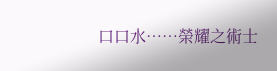口口水……榮耀之術士